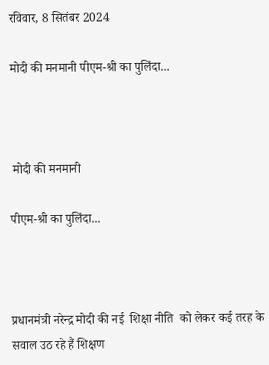रविवार, 8 सितंबर 2024

मोदी की मनमानी पीएम-श्री का पुलिंदा...



 मोदी की मनमानी

पीएम-श्री का पुलिंदा...



प्रधानमंत्री नरेन्द्र मोदी की नई  शिक्षा नीति  को लेकर कई तरह के सवाल उठ रहे हैं शिक्षण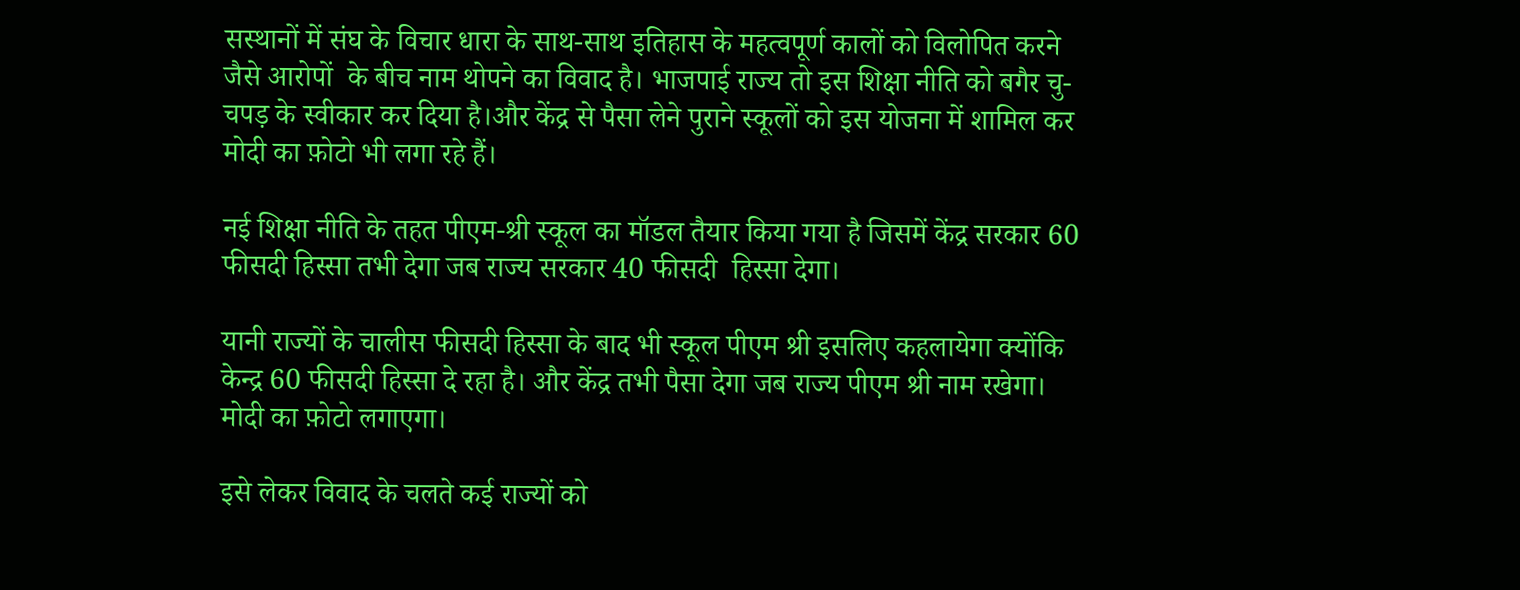सस्थानों में संघ के विचार धारा के साथ-साथ इतिहास के महत्वपूर्ण कालों को विलोपित करने जैसे आरोपों  के बीच नाम थोपने का विवाद है। भाजपाई राज्य तो इस शिक्षा नीति को बगैर चु-चपड़ के स्वीकार कर दिया है।और केंद्र से पैसा लेने पुराने स्कूलों को इस योजना में शामिल कर मोदी का फ़ोटो भी लगा रहे हैं।

नई शिक्षा नीति के तहत पीएम-श्री स्कूल का मॉडल तैयार किया गया है जिसमें केंद्र सरकार 60 फीसदी हिस्सा तभी देगा जब राज्य सरकार 40 फीसदी  हिस्सा देगा।

यानी राज्यों के चालीस फीसदी हिस्सा के बाद भी स्कूल पीएम श्री इसलिए कहलायेगा क्योंकि केन्द्र 60 फीसदी हिस्सा दे रहा है। और केंद्र तभी पैसा देगा जब राज्य पीएम श्री नाम रखेगा। मोदी का फ़ोटो लगाएगा।

इसे लेकर विवाद के चलते कई राज्यों को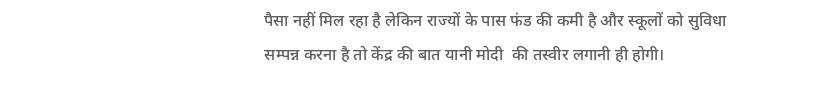पैसा नहीं मिल रहा है लेकिन राज्यों के पास फंड की कमी है और स्कूलों को सुविधा सम्पन्न करना है तो केंद्र की बात यानी मोदी  की तस्वीर लगानी ही होगी।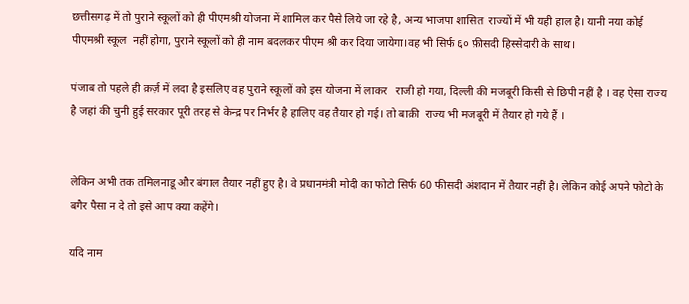छत्तीसगढ़ में तो पुराने स्कूलों को ही पीएमश्री योजना में शामिल कर पैसे लिये जा रहे है, अन्य भाजपा शासित  राज्यों में भी यही हाल है। यानी नया कोई पीएमश्री स्कूल  नहीं होगा, पुराने स्कूलों को ही नाम बदलकर पीएम श्री कर दिया जायेगा।वह भी सिर्फ ६० फ़ीसदी हिस्सेदारी के साथ।

पंजाब तो पहले ही क़र्ज़ में लदा है इसलिए वह पुराने स्कूलों को इस योजना में लाकर   राजी हो गया, दिल्ली की मजबूरी किसी से छिपी नहीं है । वह ऐसा राज्य है जहां की चुनी हुई सरकार पूरी तरह से केन्द्र पर निर्भर है हालिए वह तैयार हो गई। तो बाक़ी  राज्य भी मजबूरी में तैयार हो गये हैं ।


लेकिन अभी तक तमिलनाडू और बंगाल तैयार नहीं हुए है। वे प्रधानमंत्री मोदी का फोटो सिर्फ 60 फीसदी अंशदान में तैयार नहीं है। लेकिन कोई अपने फोटो के बगैर पैसा न दे तो इसे आप क्या कहेंगे।

यदि नाम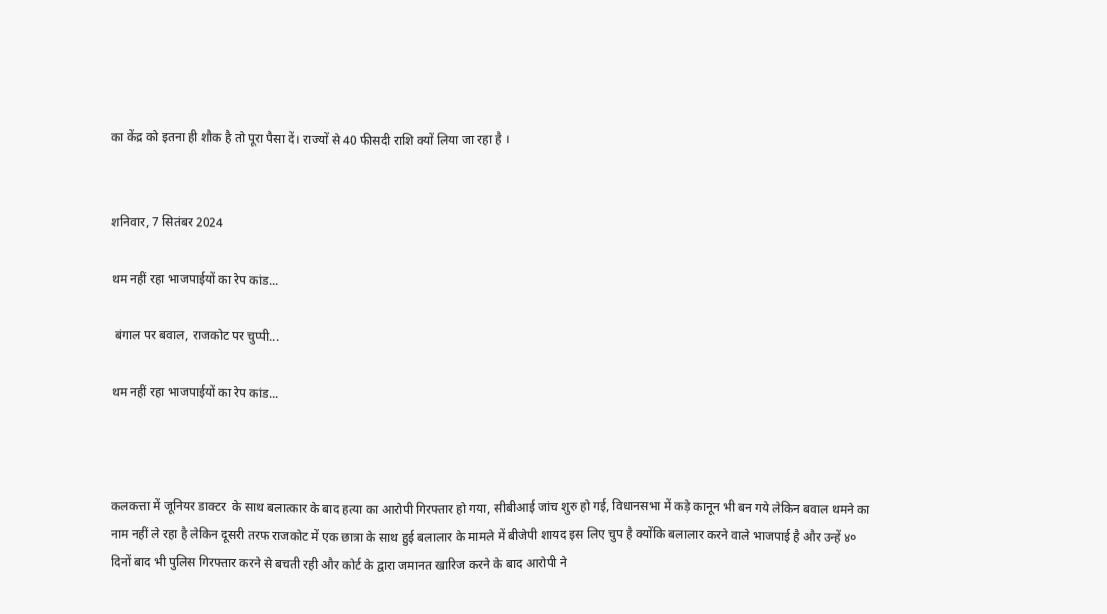का केंद्र को इतना ही शौक है तो पूरा पैसा दें। राज्यों से 40 फीसदी राशि क्यों लिया जा रहा है ।


शनिवार, 7 सितंबर 2024

थम नहीं रहा भाजपाईयों का रेप कांड...

 बंगाल पर बवाल, राजकोट पर चुप्पी...

थम नहीं रहा भाजपाईयों का रेप कांड...



कलकत्ता में जूनियर डाक्टर  के साथ बलात्कार के बाद हत्या का आरोपी गिरफ्तार हो गया, सीबीआई जांच शुरु हो गई, विधानसभा में कड़े कानून भी बन गये लेकिन बवाल थमने का नाम नहीं ले रहा है लेकिन दूसरी तरफ राजकोट में एक छात्रा के साथ हुई बलालार के मामले में बीजेपी शायद इस लिए चुप है क्योंकि बलालार करने वाले भाजपाई है और उन्हें ४० दिनों बाद भी पुलिस गिरफ्तार करने से बचती रही और कोर्ट के द्वारा जमानत खारिज करने के बाद आरोपी ने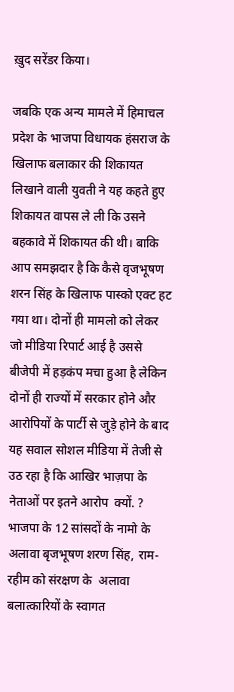ख़ुद सरेंडर किया।

जबकि एक अन्य मामले में हिमाचल प्रदेश के भाजपा विधायक हंसराज के खिलाफ बलाकार की शिकायत लिखाने वाली युवती ने यह कहते हुए शिकायत वापस ले ली कि उसने बहकावे में शिकायत की थी। बाकि आप समझदार है कि कैसे वृजभूषण शरन सिंह के खिलाफ पास्को एक्ट हट गया था। दोनों ही मामलो को लेकर जो मीडिया रिपार्ट आई है उससे बीजेपी में हड़कंप मचा हुआ है लेकिन दोनों ही राज्यों में सरकार होने और आरोपियों के पार्टी से जुड़े होने के बाद यह सवाल सोशल मीडिया में तेजी से उठ रहा है कि आखिर भाज़पा के नेताओं पर इतने आरोप  क्यों. ? भाजपा के 12 सांसदों के नामो के अलावा बृजभूषण शरण सिंह, राम-रहीम को संरक्षण के  अलावा बलात्कारियों के स्वागत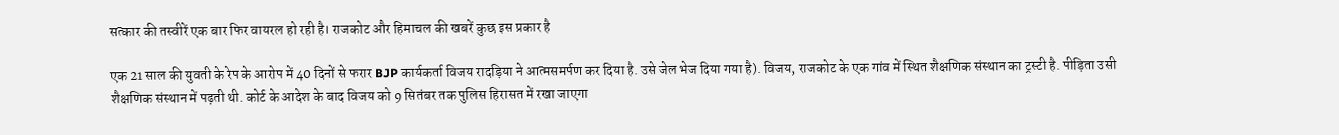सत्कार की तस्वीरें एक बार फिर वायरल हो रही है। राजकोट और हिमाचल की खबरें कुछ इस प्रकार है

एक 21 साल की युवती के रेप के आरोप में 40 दिनों से फरार BJP कार्यकर्ता विजय रादड़िया ने आत्मसमर्पण कर दिया है. उसे जेल भेज दिया गया है). विजय, राजकोट के एक गांव में स्थित शैक्षणिक संस्थान का ट्रस्टी है. पीड़िता उसी शैक्षणिक संस्थान में पढ़ती थी. कोर्ट के आदेश के बाद विजय को 9 सितंबर तक पुलिस हिरासत में रखा जाएगा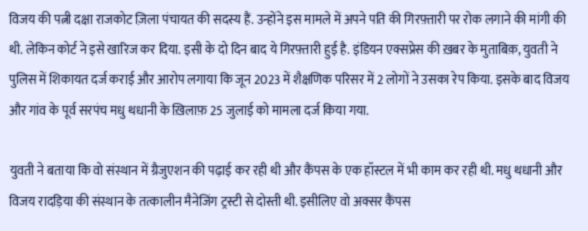विजय की पत्नी दक्षा राजकोट ज़िला पंचायत की सदस्य हैं. उन्होंने इस मामले में अपने पति की गिरफ़्तारी पर रोक लगाने की मांगी की थी. लेकिन कोर्ट ने इसे खारिज कर दिया. इसी के दो दिन बाद ये गिरफ़्तारी हुई है. इंडियन एक्सप्रेस की ख़बर के मुताबिक़, युवती ने पुलिस में शिकायत दर्ज कराई और आरोप लगाया कि जून 2023 में शैक्षणिक परिसर में 2 लोगों ने उसका रेप किया. इसके बाद विजय और गांव के पूर्व सरपंच मधु थधानी के ख़िलाफ़ 25 जुलाई को मामला दर्ज किया गया.

युवती ने बताया कि वो संस्थान में ग्रैजुएशन की पढ़ाई कर रही थी और कैंपस के एक हॉस्टल में भी काम कर रही थी. मधु थधानी और विजय रादड़िया की संस्थान के तत्कालीन मैनेजिंग ट्रस्टी से दोस्ती थी. इसीलिए वो अक्सर कैंपस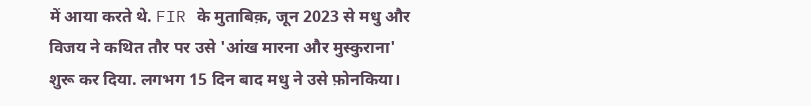में आया करते थे. FIR के मुताबिक़, जून 2023 से मधु और विजय ने कथित तौर पर उसे 'आंख मारना और मुस्कुराना' शुरू कर दिया. लगभग 15 दिन बाद मधु ने उसे फ़ोनकिया।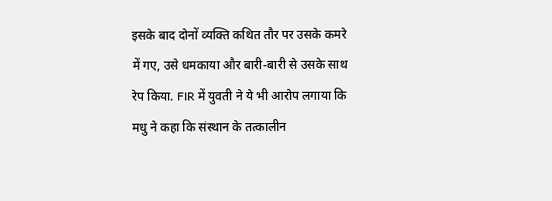इसके बाद दोनों व्यक्ति कथित तौर पर उसके कमरे में गए, उसे धमकाया और बारी-बारी से उसके साथ रेप किया. FIR में युवती ने ये भी आरोप लगाया कि मधु ने कहा कि संस्थान के तत्कालीन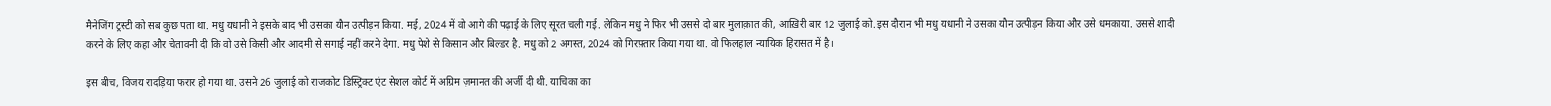मैनेजिंग ट्रस्टी को सब कुछ पता था. मधु यधानी ने इसके बाद भी उसका यौन उत्पीड़न किया. मई, 2024 में वो आगे की पढ़ाई के लिए सूरत चली गई. लेकिन मधु ने फिर भी उससे दो बार मुलाक़ात की, आख़िरी बार 12 जुलाई को.इस दौरान भी मधु यधानी ने उसका यौन उत्पीड़न किया और उसे धमकाया. उससे शादी करने के लिए कहा और चेतावनी दी कि वो उसे किसी और आदमी से सगाई नहीं करने देगा. मधु पेशे से किसान और बिल्डर है. मधु को 2 अगस्त, 2024 को गिरफ़्तार किया गया था. वो फिलहाल न्यायिक हिरासत में है।

इस बीच, विजय रादड़िया फरार हो गया था. उसने 26 जुलाई को राजकोट डिस्ट्रिक्ट एंट सेशल कोर्ट में अग्रिम ज़मानत की अर्जी दी थी. याचिका का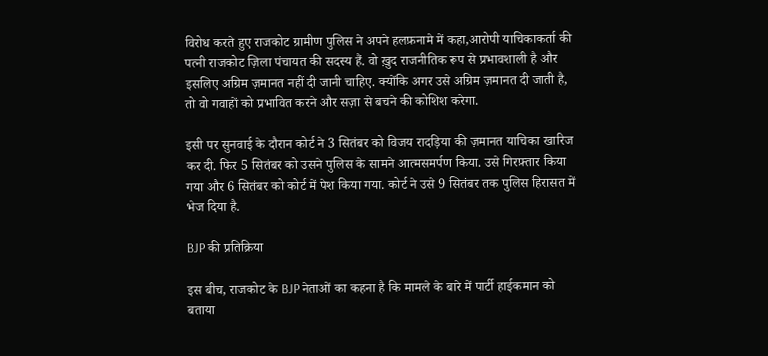विरोध करते हुए राजकोट ग्रामीण पुलिस ने अपने हलफ़नामे में कहा,आरोपी याचिकाकर्ता की पत्नी राजकोट ज़िला पंचायत की सदस्य हैं. वो ख़ुद राजनीतिक रूप से प्रभावशाली है और इसलिए अग्रिम ज़मानत नहीं दी जानी चाहिए. क्योंकि अगर उसे अग्रिम ज़मानत दी जाती है, तो वो गवाहों को प्रभावित करने और सज़ा से बचने की कोशिश करेगा.

इसी पर सुनवाई के दौरान कोर्ट ने 3 सितंबर को विजय रादड़िया की ज़मानत याचिका खारिज कर दी. फिर 5 सितंबर को उसने पुलिस के सामने आत्मसमर्पण किया. उसे गिरफ़्तार किया गया और 6 सितंबर को कोर्ट में पेश किया गया. कोर्ट ने उसे 9 सितंबर तक पुलिस हिरासत में भेज दिया है.

BJP की प्रतिक्रिया

इस बीच, राजकोट के BJP नेताओं का कहना है कि मामले के बारे में पार्टी हाईकमान को बताया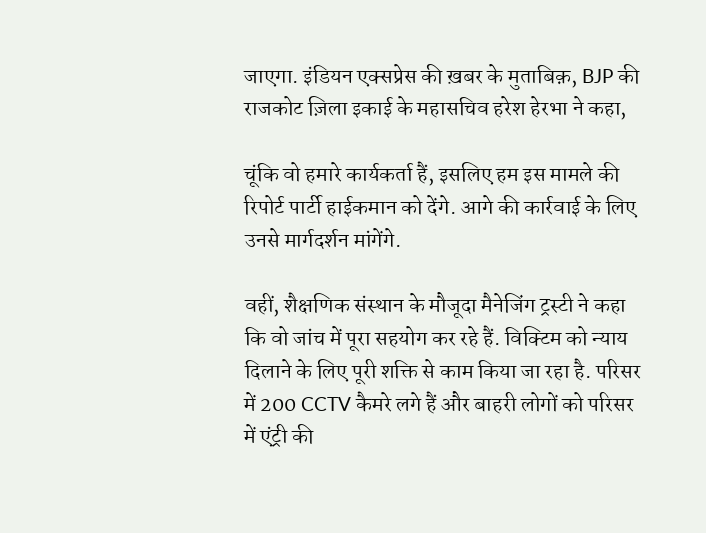जाएगा. इंडियन एक्सप्रेस की ख़बर के मुताबिक़, BJP की राजकोट ज़िला इकाई के महासचिव हरेश हेरभा ने कहा,

चूंकि वो हमारे कार्यकर्ता हैं, इसलिए हम इस मामले की रिपोर्ट पार्टी हाईकमान को देंगे. आगे की कार्रवाई के लिए उनसे मार्गदर्शन मांगेंगे.

वहीं, शैक्षणिक संस्थान के मौजूदा मैनेजिंग ट्रस्टी ने कहा कि वो जांच में पूरा सहयोग कर रहे हैं. विक्टिम को न्याय दिलाने के लिए पूरी शक्ति से काम किया जा रहा है. परिसर में 200 CCTV कैमरे लगे हैं और बाहरी लोगों को परिसर में एंट्री की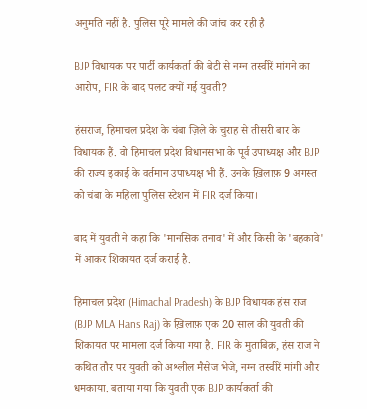अनुमति नहीं है. पुलिस पूरे मामले की जांच कर रही है

BJP विधायक पर पार्टी कार्यकर्ता की बेटी से नग्न तस्वीरें मांगने का आरोप, FIR के बाद पलट क्यों गई युवती?

हंसराज, हिमाचल प्रदेश के चंबा ज़िले के चुराह से तीसरी बार के विधायक हैं. वो हिमाचल प्रदेश विधानसभा के पूर्व उपाध्यक्ष और BJP की राज्य इकाई के वर्तमान उपाध्यक्ष भी हैं. उनके ख़िलाफ़ 9 अगस्त को चंबा के महिला पुलिस स्टेशन में FIR दर्ज किया।

बाद में युवती ने कहा कि 'मानसिक तनाव' में और किसी के 'बहकावे' में आकर शिकायत दर्ज कराई है.

हिमाचल प्रदेश (Himachal Pradesh) के BJP विधायक हंस राज (BJP MLA Hans Raj) के ख़िलाफ़ एक 20 साल की युवती की शिकायत पर मामला दर्ज किया गया है. FIR के मुताबिक़, हंस राज ने कथित तौर पर युवती को अश्लील मैसेज भेजे, नग्न तस्वीरें मांगी और धमकाया. बताया गया कि युवती एक BJP कार्यकर्ता की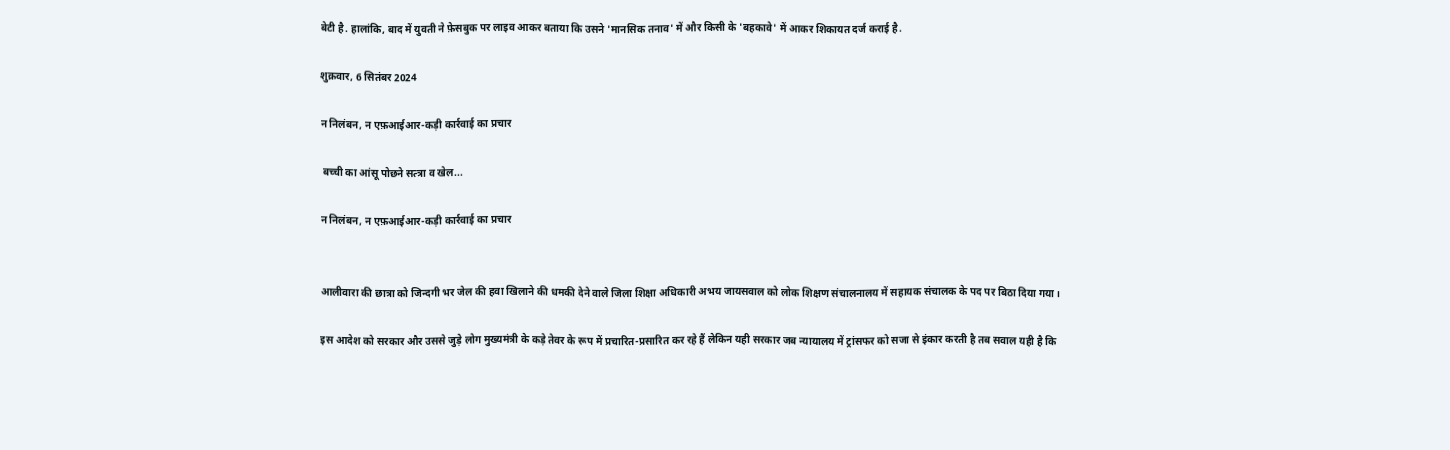बेटी है. हालांकि, बाद में युवती ने फ़ेसबुक पर लाइव आकर बताया कि उसने 'मानसिक तनाव' में और किसी के 'बहकावे' में आकर शिकायत दर्ज कराई है.

शुक्रवार, 6 सितंबर 2024

न निलंबन, न एफ़आईआर-कड़ी कार्रवाई का प्रचार

 बच्ची का आंसू पोछने सत्त्रा व खेल...

न निलंबन, न एफ़आईआर-कड़ी कार्रवाई का प्रचार


आलीवारा की छात्रा को जिन्दगी भर जेल की हवा खिलाने की धमकी देने वाले जिला शिक्षा अधिकारी अभय जायसवाल को लोक शिक्षण संचालनालय में सहायक संचालक के पद पर बिठा दिया गया।

इस आदेश को सरकार और उससे जुड़े लोग मुख्यमंत्री के कड़े तेवर के रूप में प्रचारित-प्रसारित कर रहे हैं लेकिन यही सरकार जब न्यायालय में ट्रांसफर को सजा से इंकार करती है तब सवाल यही है कि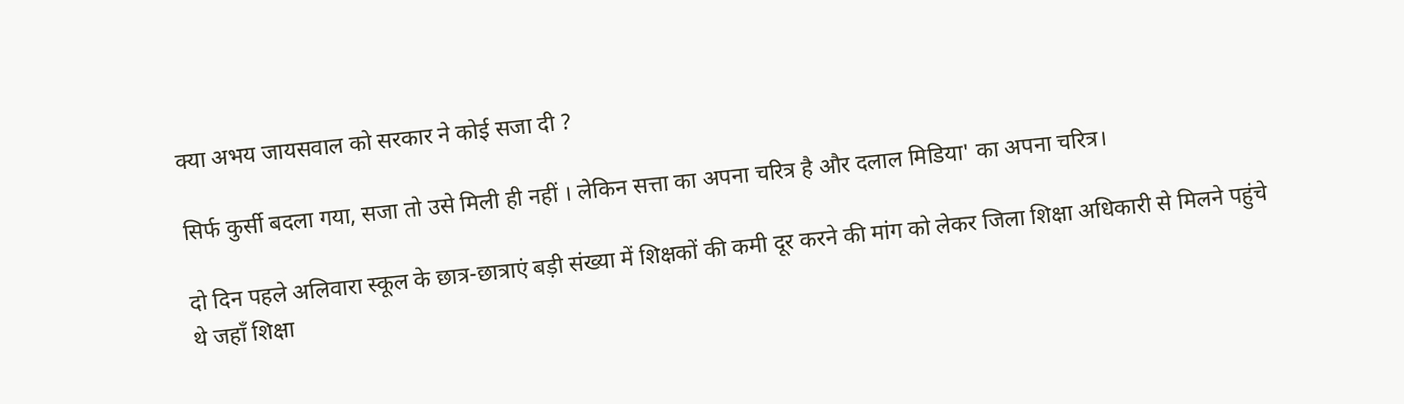क्या अभय जायसवाल को सरकार ने कोई सजा दी ?

सिर्फ कुर्सी बदला गया, सजा तो उसे मिली ही नहीं । लेकिन सत्ता का अपना चरित्र है और दलाल मिडिया' का अपना चरित्र।

दो दिन पहले अलिवारा स्कूल के छात्र-छात्राएं बड़ी संख्या में शिक्षकों की कमी दूर करने की मांग को लेकर जिला शिक्षा अधिकारी से मिलने पहुंचे थे जहाँ शिक्षा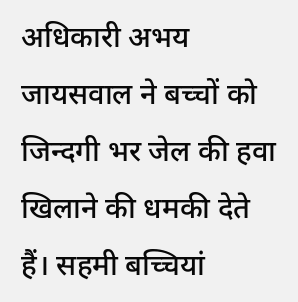अधिकारी अभय जायसवाल ने बच्चों को जिन्दगी भर जेल की हवा खिलाने की धमकी देते हैं। सहमी बच्चियां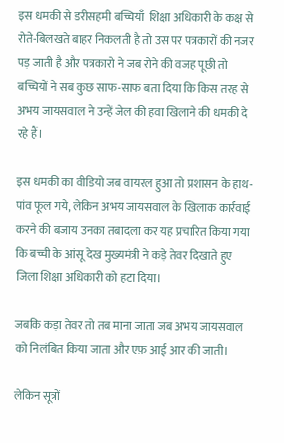इस धमकी से डरीसहमी बच्चियाँ  शिक्षा अधिकारी के कक्ष से रोते-बिलखते बाहर निकलती है तो उस पर पत्रकारों की नजर पड़‌ जाती है और पत्रकारो ने जब रोने की वजह पूछी तो बच्चियों ने सब कुछ साफ-साफ बता दिया कि किस तरह से अभय जायसवाल ने उन्हें जेल की हवा खिलाने की धमकी दे रहे हैं।

इस धमकी का वीडियो जब वायरल हुआ तो प्रशासन के हाथ-पांव फूल गये, लेकिन अभय जायसवाल के खिलाक कार्रवाई करने की बजाय उनका तबादला कर यह प्रचारित किया गया कि बच्ची के आंसू देख मुख्यमंत्री ने कड़े तेवर दिखाते हुए जिला शिक्षा अधिकारी को हटा दिया।

जबकि कड़ा तेवर तो तब माना जाता जब अभय जायसवाल को निलंबित किया जाता और एफ़ आई आर की जाती।

लेकिन सूत्रों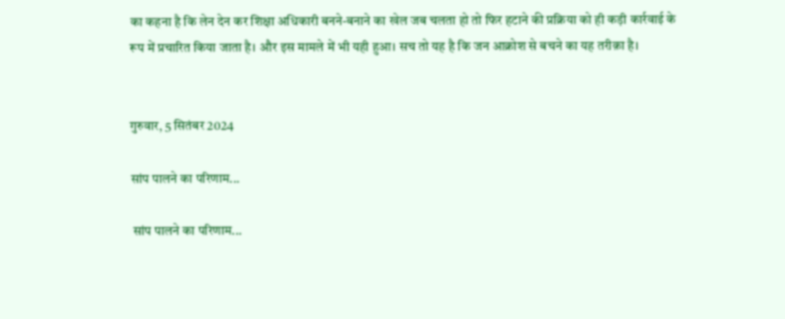का कहना है कि लेन देन कर शिक्षा अधिकारी बनने-बनाने का खेल जब चलता हो तो फिर हटाने की प्रक्रिया को ही कड़ी कार्रवाई के रूप में प्रचारित किया जाता है। और इस मामले में भी यही हुआ। सच तो यह है कि जन आक्रोश से बचने का यह तरीक़ा है।


गुरुवार, 5 सितंबर 2024

सांप पालने का परिणाम...

 सांप पालने का परिणाम...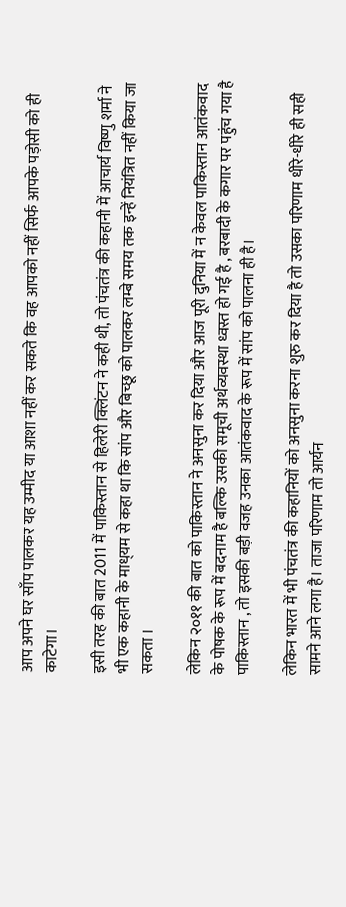आप अपने घर साँप पालकर यह उम्मीद या आशा नहीं कर सकते कि वह आपको नहीं सिर्फ आपके पड़‌ोसी को ही काटेगा।

इसी तरह की बात 2011 में पाकिस्तान से हिलेरी क्लिंटन ने कही थी, तो पंचतंत्र की कहानी में आचार्य विष्णु शर्मा ने भी एक कहानी के माध्‌यम से कहा था कि सांप और बिच्छू को पालकर लम्बे समय तक इन्हें नियंत्रित नहीं किया जा सकता ।

लेकिन २०११ की बात को पाकिस्तान ने अनसुना कर दिया और आज पूरी दुनिया में न केवल पाकिस्तान आतंकवाद के पोषक के रूप में बदनाम है बल्कि उसकी समूची अर्थव्यवस्था ध्वस्त हो गई है , बरबादी के कगार पर पहुंच गया है पाकिस्तान , तो इसकी बड़ी वजह उनका आतंकवाद के रूप में सांप को पालना ही है।

लेकिन भारत में भी पंचतंत्र की कहानियों को अनसुना करना शुरु कर दिया है तो उसका परिणाम धीरे-धीरे ही सही सामने आने लगा है। ताजा परिणाम तो आर्यन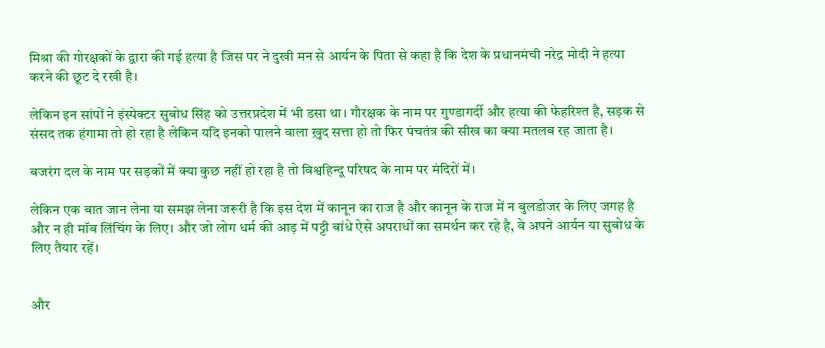मिश्रा की गोरक्षकों के द्वारा की गई हत्या है जिस पर ने दुखी मन से आर्यन के पिता से कहा है कि देश के प्रधानमंची नरेद्र मोदी ने हत्या करने की छूट दे रखी है।

लेकिन इन सांपों ने इंस्पेक्टर सुबोध सिंह को उत्तरप्रदेश में भी डसा था। गौरक्षक के नाम पर गुण्डागर्दी और हत्या की फेहरिश्त है, सड़क से संसद तक हंगामा तो हो रहा है लेकिन यदि इनको पालने वाला ख़ुद सत्ता हो तो फिर पंचतंत्र की सीख का क्या मतलब रह जाता है।

बजरंग दल के नाम पर सड़‌कों में क्या कुछ नहीं हो रहा है तो विश्वहिन्दू परिषद के नाम पर मंदिरों में।

लेकिन एक बात जान लेना या समझ लेना जरूरी है कि इस देश में कानून का राज है और कानून के राज में न बुलडोजर के लिए जगह है और न ही मॉब लिंचिंग के लिए। और जो लोग धर्म की आड़ में पट्टी बांधे ऐसे अपराधों का समर्थन कर रहे है, वे अपने आर्यन या सुबोध के लिए तैयार रहें।


और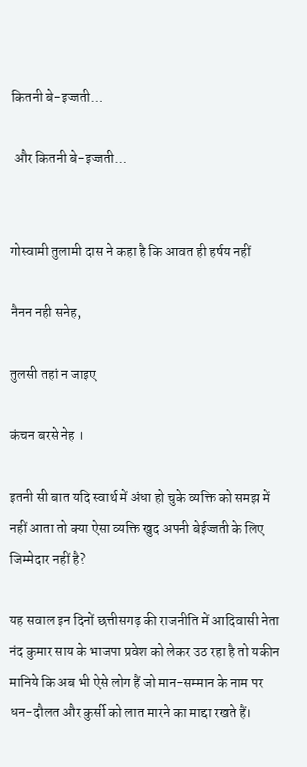कितनी बे-इज्जती…

 और कितनी बे-इज्जती…


गोस्वामी तुलामी दास ने कहा है कि आवत ही हर्षय नहीं

नैनन नही सनेह,

तुलसी तहां न जाइए

कंचन बरसे नेह ।

इतनी सी बात यदि स्वार्थ में अंधा हो चुके व्यक्ति को समझ में नहीं आता तो क्या ऐसा व्यक्ति खुद अपनी बेईज्जती के लिए जिम्मेदार नहीं है?

यह सवाल इन दिनों छत्तीसगढ़ की राजनीति में आदिवासी नेता नंद कुमार साय के भाजपा प्रवेश को लेकर उठ रहा है तो यकीन मानिये कि अब भी ऐसे लोग हैं जो मान-सम्मान के नाम पर धन-दौलत और कुर्सी को लात मारने का माद्दा रखते हैं।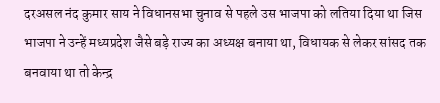दरअसल नंद कुमार साय ने विधानसभा चुनाव से पहले उस भाजपा को लतिया दिया था जिस भाजपा ने उन्हें मध्यप्रदेश जैसे बड़े राज्य का अध्यक्ष बनाया था, विधायक से लेकर सांसद तक बनवाया था तो केन्द्र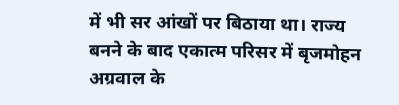में भी सर आंखों पर बिठाया था। राज्य बनने के बाद एकात्म परिसर में बृजमोहन अग्रवाल के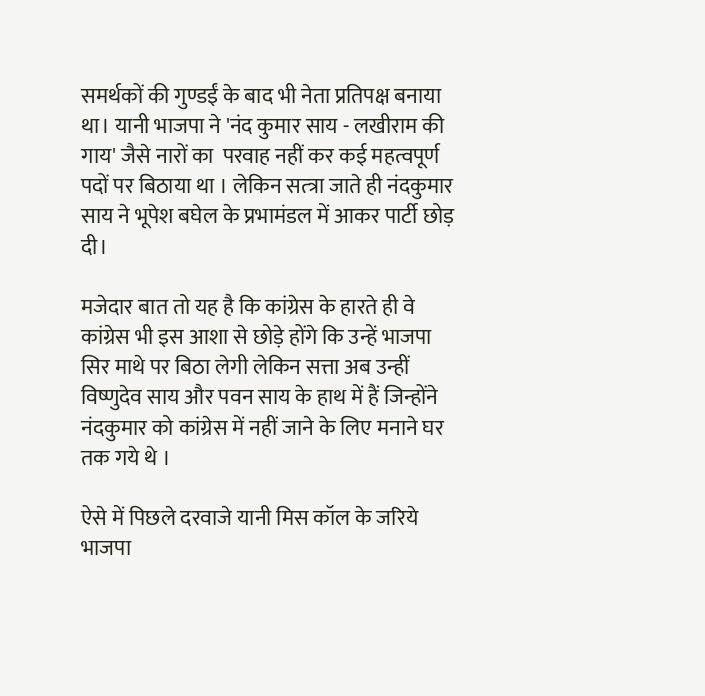समर्थकों की गुण्डईं के बाद भी नेता प्रतिपक्ष बनाया था। यानी भाजपा ने 'नंद कुमार साय - लखीराम की गाय' जैसे नारों का  परवाह नहीं कर कई महत्वपूर्ण पदों पर बिठाया था । लेकिन सत्त्रा जाते ही नंद‌कुमार साय ने भूपेश बघेल के प्रभामंडल में आकर पार्टी छोड़ दी।

मजेदार बात तो यह है कि कांग्रेस के हारते ही वे कांग्रेस भी इस आशा से छोड़े होंगे कि उन्हें भाजपा सिर माथे पर बिठा लेगी लेकिन सत्ता अब उन्हीं विष्णुदेव साय और पवन साय के हाथ में हैं जिन्होंने नंदकुमार को कांग्रेस में नहीं जाने के लिए मनाने घर तक गये थे ।

ऐसे में पिछले दरवाजे यानी मिस कॉल के जरिये भाजपा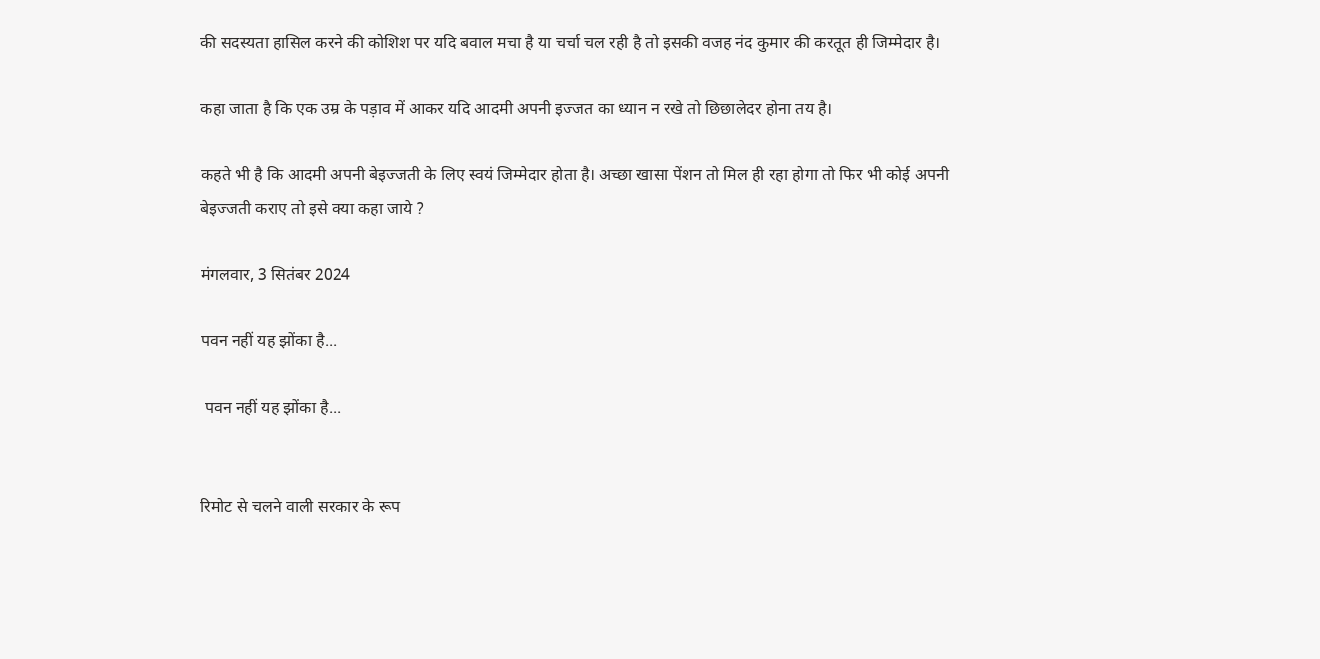की सद‌स्यता हासिल करने की कोशिश पर यदि बवाल मचा है या चर्चा चल रही है तो इसकी वजह नंद कुमार की करतूत ही जिम्मेदार है।

कहा जाता है कि एक उम्र के पड़ाव में आकर यदि आद‌मी अपनी इज्जत का ध्यान न रखे तो छिछालेदर होना तय है।

कहते भी है कि आद‌मी अपनी बेइज्जती के लिए स्वयं जिम्मेदार होता है। अच्छा खासा पेंशन तो मिल ही रहा होगा तो फिर भी कोई अपनी बेइज्जती कराए तो इसे क्या कहा जाये ?

मंगलवार, 3 सितंबर 2024

पवन नहीं यह झोंका है...

 पवन नहीं यह झोंका है...


रिमोट से चलने वाली सरकार के रूप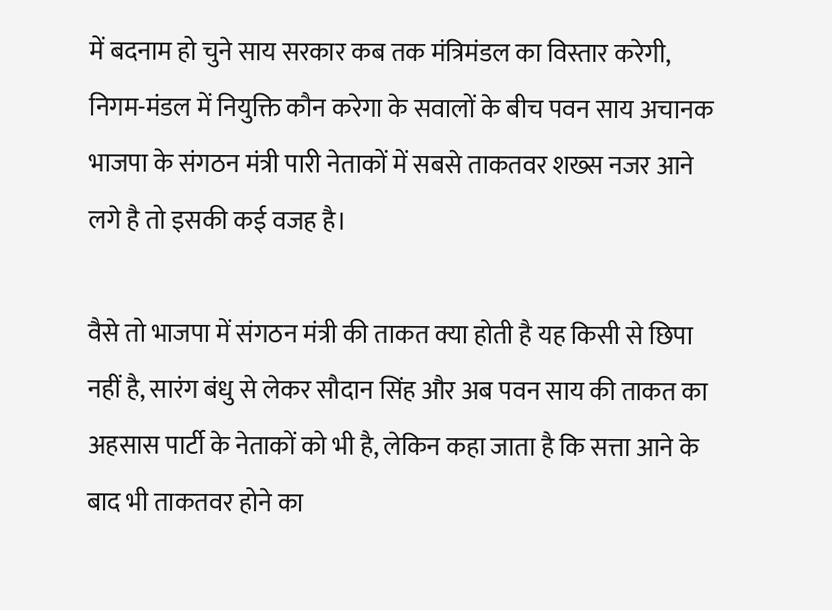में बदनाम हो चुने साय सरकार कब तक मंत्रिमंडल का विस्तार करेगी, निगम-मंडल में नियुक्ति कौन करेगा के सवालों के बीच पवन साय अचानक भाजपा के संगठन मंत्री पारी नेताकों में सबसे ताकतवर शख्स नजर आने लगे है तो इसकी कई वजह है।

वैसे तो भाजपा में संगठन मंत्री की ताकत क्या होती है यह किसी से छिपा नहीं है, सारंग बंधु से लेकर सौदान सिंह और अब पवन साय की ताकत का अहसास पार्टी के नेताकों को भी है, लेकिन कहा जाता है कि सत्ता आने के बाद भी ताकतवर होने का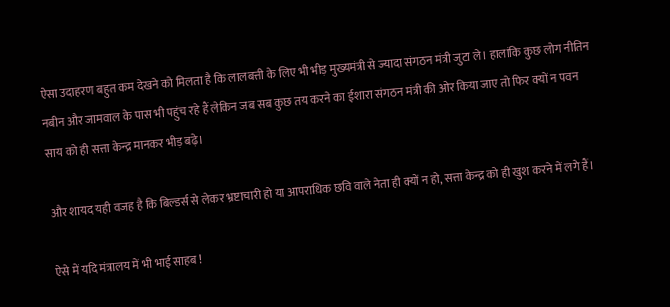ऐसा उदाहरण बहुत कम देखने को मिलता है कि लालबत्ती के लिए भी भीड़ मुख्यमंत्री से ज्यादा संगठन मंत्री जुटा ले। हालांकि कुछ लोग नीतिन नबीन और जामवाल के पास भी पहुंच रहे हैं लेकिन जब सब कुछ तय करने का ईशारा संगठन मंत्री की ओर किया जाए तो फिर क्यों न पवन साय को ही सत्ता केन्द्र मानकर भीड़ बढ़े।

और शायद यही वजह है कि बिल्डर्स से लेकर भ्रष्टाचारी हो या आपराधिक छवि वाले नेता ही क्यों न हो, सत्ता केन्द्र को ही खुश करने में लगे हैं।

ऐसे में यदि मंत्रालय में भी भाई साहब !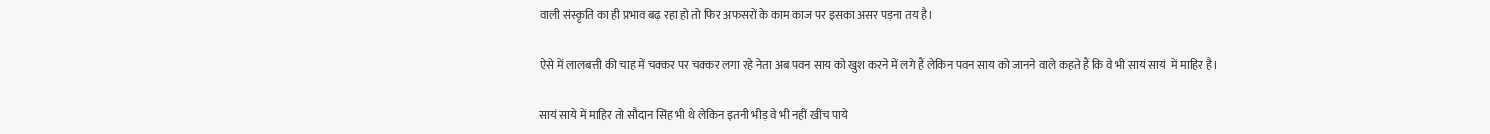वाली संस्कृति का ही प्रभाव बढ़ रहा हो तो फिर अफसरों के काम काज पर इसका असर पड़‌ना तय है।

ऐसे में लालबत्ती की चाह में चक्कर पर चक्कर लगा रहे नेता अब पवन साय को खुश करने में लगे हैं लेकिन पवन साय को जानने वाले कहते हैं कि वे भी सायं सायं  में माहिर है।

सायं साये में माहिर तो सौदान सिंह भी थे लेकिन इतनी भीड़ वे भी नहीं खींच पाये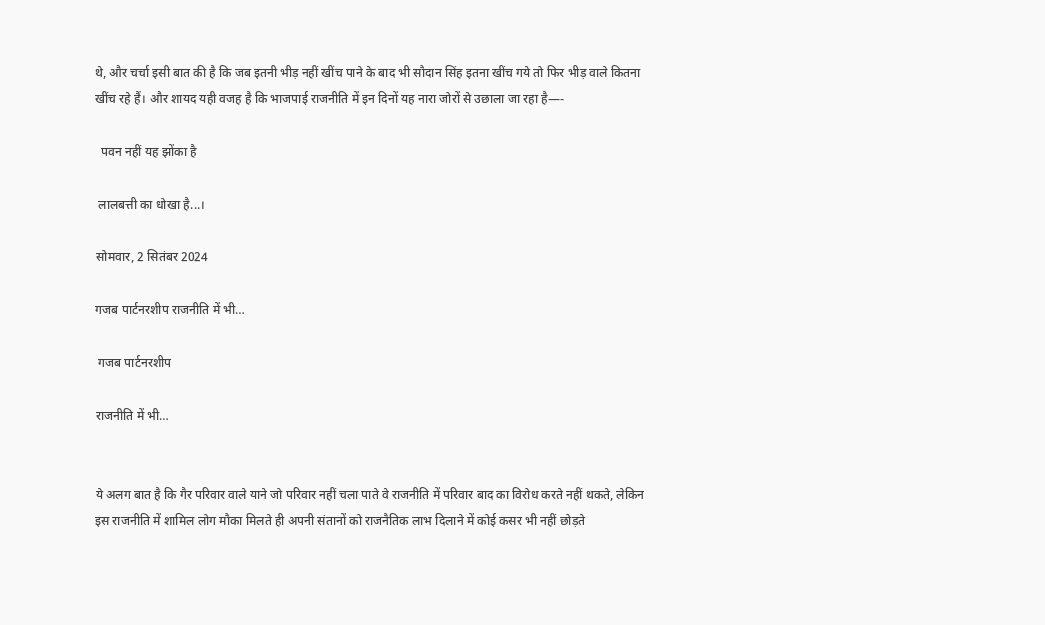थे, और चर्चा इसी बात की है कि जब इतनी भीड़ नहीं खींच पाने के बाद भी सौदान सिंह इतना खींच गये तो फिर भीड़ वाले कितना खींच रहे हैं। और शायद यही वजह है कि भाजपाई राजनीति में इन दिनों यह नारा जोरों से उछाला जा रहा है—-

  पवन नहीं यह झोंका है

 लालबत्ती का धोखा है...।

सोमवार, 2 सितंबर 2024

गजब पार्टनरशीप राजनीति में भी…

 गजब पार्टनरशीप

राजनीति में भी…


ये अलग बात है कि गैर परिवार वाले याने जो परिवार नहीं चला पाते वे राजनीति में परिवार बाद का विरोध करते नहीं थकते, लेकिन इस राजनीति में शामिल लोग मौका मिलते ही अपनी संतानों को राजनै‌तिक लाभ दिलाने में कोई कसर भी नहीं छोड़ते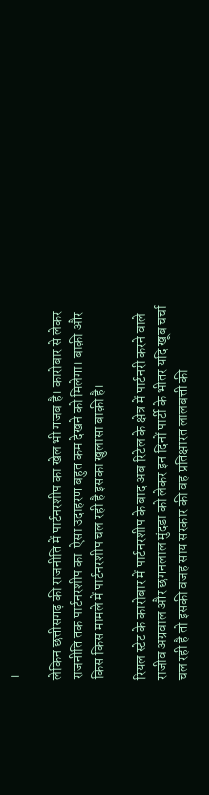।

लेकिन छत्तीसगढ़ की राजनीति में पार्टनरशीप का खेल भी गजब है। कारोबार से लेकर राजनीति तक पार्टनरशीप का  ऐसा उदाहरण बहुत कम देखने को मिलेगा। बाक़ी और किस किस मामले में पार्टनरशीप चल रही है इसका खुलासा बाक़ी है।

रियल स्टेट के कारोबार में पार्टनरशीप के बाद अब रिटेल के क्षेत्र में पार्टनरी करने वाले राजीव अग्रवाल और छगनलाल मुंदडा को लेकर इन दिनों पार्टी के भीतर यदि खूब चर्चा चल रही है तो इसकी वजह साय सरकार की वह प्रतिक्षारत लालबत्ती की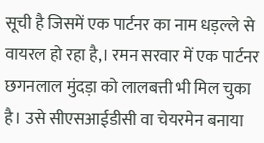सूची है जिसमें एक पार्टनर का नाम धड़ल्ले से वायरल हो रहा है,। रमन सरवार में एक पार्टनर छ‌गन‌लाल मुंदड़ा को लालबत्ती भी मिल चुका है। उसे सीएसआईडीसी वा चेयरमेन बनाया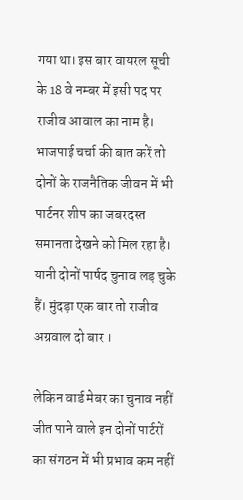गया था। इस बार वायरल सूची के 18 वे नम्बर में इसी पद पर राजीव आवाल का नाम है। भाजपाई चर्चा की बात करें तो दोनों के राजनैतिक जीवन में भी पार्टनर शीप का जबरदस्त समानता देखने को मिल रहा है। यानी दोनों पार्षद चुनाव लड़ चुके हैं। मुंदड़ा एक बार तो राजीव अग्रवाल दो बार ।

लेकिन वार्ड मेबर का चुनाव नहीं जीत पाने वाले इन दोनों पार्टरों का संगठन में भी प्रभाव कम नहीं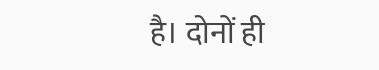है। दोनों ही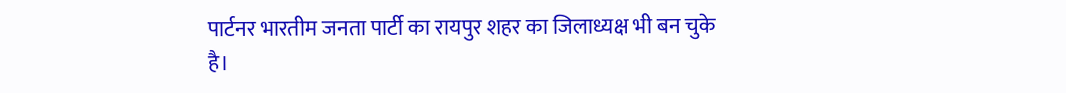पार्टनर भारतीम जनता पार्टी का रायपुर शहर का जिलाध्यक्ष भी बन चुके है।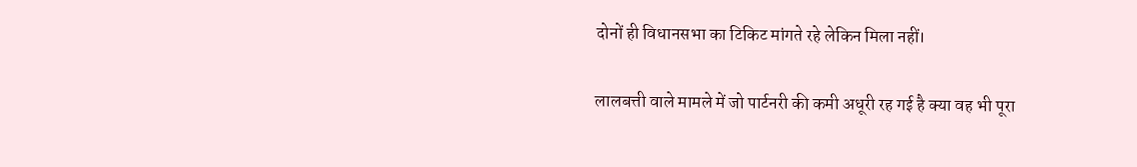दोनों ही विधानसभा का टिकिट मांगते रहे लेकिन मिला नहीं।

लालबत्ती वाले मामले में जो पार्टनरी की कमी अधूरी रह गई है क्या वह भी पूरा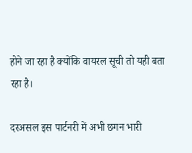होने जा रहा है क्योंकि वायरल सूची तो यही बता रहा है।

दरअसल इस पार्टनरी में अभी छगन भारी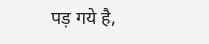पड़ गये है,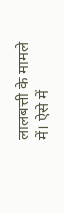लालबत्ती के मामले में। ऐसे में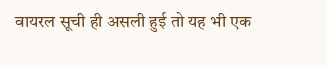वायरल सूची ही असली हुई तो यह भी एक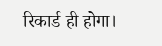रिकार्ड ही होगा।